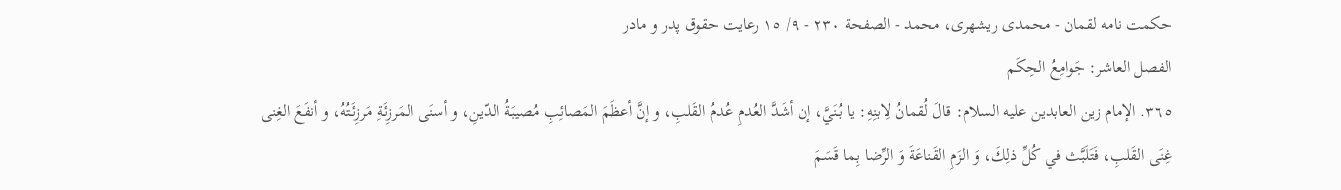حكمت نامه لقمان - محمدی ریشهری، محمد - الصفحة ٢٣٠ - ٩/ ١٥ رعايت حقوق پدر و مادر
الفصل العاشر: جَوامِعُ الحِكَم
٣٦٥. الإمام زين العابدين عليه السلام: قالَ لُقمانُ لِابنِهِ: يا بُنَيَّ، إن أشَدَّ العُدمِ عُدمُ القَلبِ، و إنَّ أعظَمَ المَصائِبِ مُصيبَةُ الدّينِ، و أسنَى المَرزِئَةِ مَرزِئَتُهُ، و أنفَعَ الغِنى غِنَى القَلبِ، فَتَلَبَّث في كُلِّ ذلِكَ، وَ الزَمِ القَناعَةَ وَ الرِّضا بِما قَسَمَ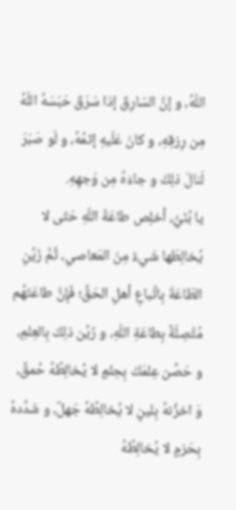اللّهُ، و إنَّ السّارِقَ إذا سَرَقَ حَبَسَهُ اللّهُ مِن رِزقِهِ، و كانَ عَلَيهِ إثمُهُ، و لَو صَبَرَ لَنالَ ذلِكَ و جاءَهُ مِن وَجهِهِ.
يا بُنَيَّ، أخلِص طاعَةَ اللّهِ حَتّى لا يُخالِطَها شَيءٌ مِنَ المَعاصي، ثُمَّ زَيِّنِ الطّاعَةَ بِاتِّباعِ أهلِ الحَقِّ؛ فَإِنَّ طاعَتَهُم مُتَّصِلَةٌ بِطاعَةِ اللّهِ، و زَيِّن ذلِكَ بِالعِلمِ، و حَصِّن عِلمَكَ بِحِلمٍ لا يُخالِطُهُ حُمقٌ، وَ اخزُنهُ بِلينٍ لا يُخالِطُهُ جَهلٌ، و شَدِّدهُ بِحَزمٍ لا يُخالِطُهُ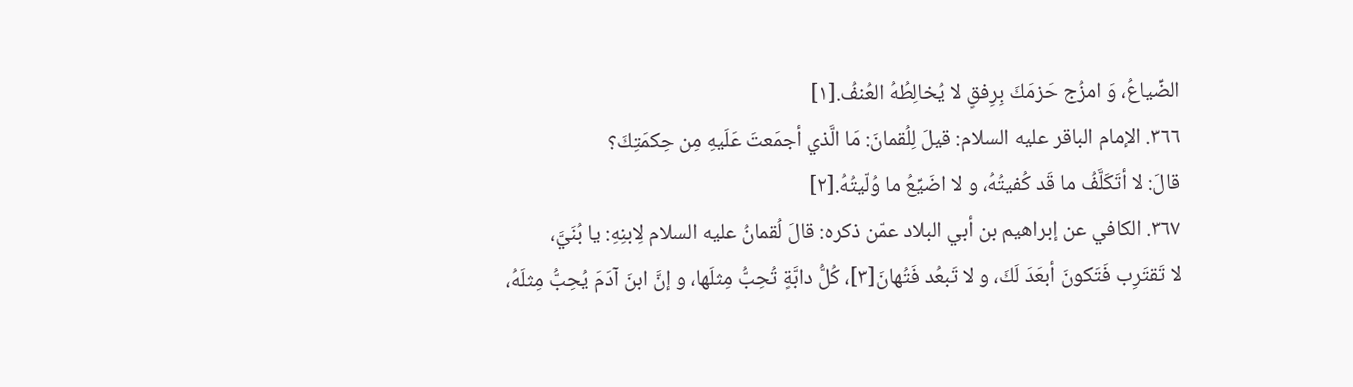الضِّياعُ، وَ امزُج حَزمَكَ بِرِفقٍ لا يُخالِطُهُ العُنفُ.[١]
٣٦٦. الإمام الباقر عليه السلام: قيلَ لِلُقمانَ: مَا الَّذي أجمَعتَ عَلَيهِ مِن حِكمَتِكَ؟
قالَ: لا أتَكَلَّفُ ما قَد كُفيتُهُ، و لا اضَيِّعُ ما وُلّيتُهُ.[٢]
٣٦٧. الكافي عن إبراهيم بن أبي البلاد عمّن ذكره: قالَ لُقمانُ عليه السلام لِابنِهِ: يا بُنَيَّ،
لا تَقتَرِب فَتَكونَ أبعَدَ لَكَ، و لا تَبعُد فَتُهانَ[٣]، كُلُّ دابَّةٍ تُحِبُّ مِثلَها، و إنَّ ابنَ آدَمَ يُحِبُّ مِثلَهُ،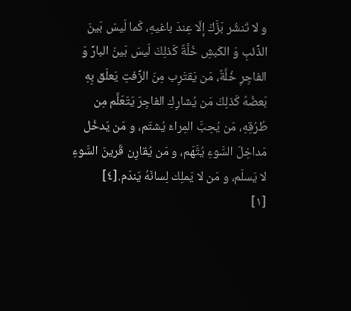و لا تَنشُر بَزَّكَ إلّا عِندَ باغيهِ، كَما لَيسَ بَينَ الذِّئبِ وَ الكَبشِ خُلَّةٌ كَذلِكَ لَيسَ بَينَ البارِّ وَ الفاجِرِ خُلَّةٌ، مَن يَقتَرِب مِنَ الزِّفتِ يَعلَق بِهِ بَعضُهُ كَذلِكَ مَن يُشارِكِ الفاجِرَ يَتَعَلَّم مِن طُرُقِهِ، مَن يُحِبَّ المِراءَ يُشتَم، و مَن يَدخُل مَداخِلَ السَّوءِ يُتَّهَم، و مَن يُقارِن قَرينَ السَّوءِ لا يَسلَم، و مَن لا يَملِك لِسانَهُ يَندَم.[٤]
[١]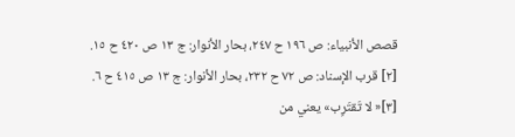قصص الأنبياء: ص ١٩٦ ح ٢٤٧، بحار الأنوار: ج ١٣ ص ٤٢٠ ح ١٥.
[٢] قرب الإسناد: ص ٧٢ ح ٢٣٢، بحار الأنوار: ج ١٣ ص ٤١٥ ح ٦.
[٣]« لا تَقتَرِب» يعني من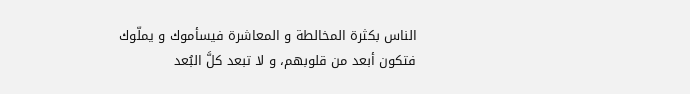الناس بكثرة المخالطة و المعاشرة فيسأموك و يملّوك فتكون أبعد من قلوبهم، و لا تبعد كلَّ البُعد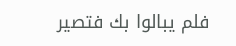فلم يبالوا بك فتصير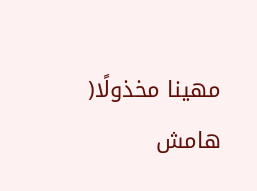مهينا مخذولًا( هامش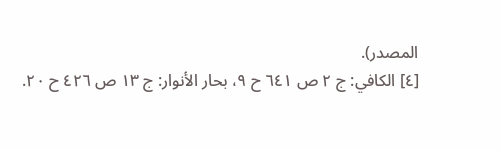المصدر).
[٤] الكافي: ج ٢ ص ٦٤١ ح ٩، بحار الأنوار: ج ١٣ ص ٤٢٦ ح ٢٠.